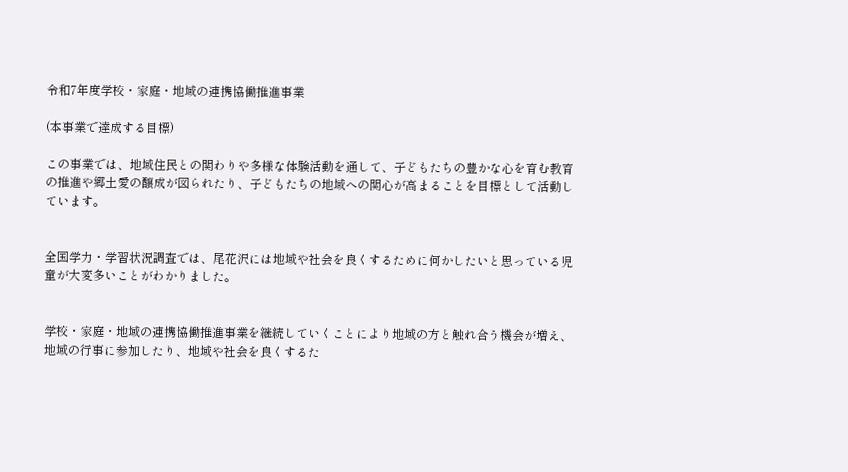令和7年度学校・家庭・地域の連携協働推進事業

(本事業で達成する目標)

この事業では、地域住民との関わりや多様な体験活動を通して、子どもたちの豊かな心を育む教育の推進や郷土愛の醸成が図られたり、子どもたちの地域への関心が高まることを目標として活動しています。


全国学力・学習状況調査では、尾花沢には地域や社会を良くするために何かしたいと思っている児童が大変多いことがわかりました。


学校・家庭・地域の連携協働推進事業を継続していくことにより地域の方と触れ合う機会が増え、地域の行事に参加したり、地域や社会を良くするた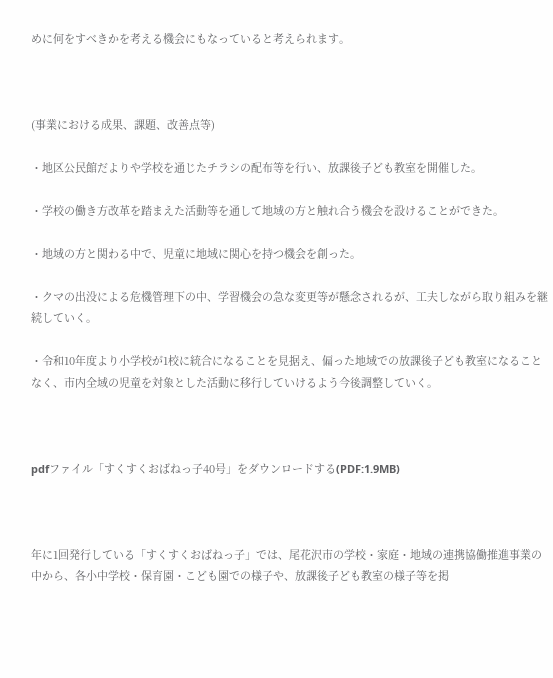めに何をすべきかを考える機会にもなっていると考えられます。



(事業における成果、課題、改善点等)

・地区公民館だよりや学校を通じたチラシの配布等を行い、放課後子ども教室を開催した。

・学校の働き方改革を踏まえた活動等を通して地域の方と触れ合う機会を設けることができた。

・地域の方と関わる中で、児童に地域に関心を持つ機会を創った。

・クマの出没による危機管理下の中、学習機会の急な変更等が懸念されるが、工夫しながら取り組みを継続していく。

・令和10年度より小学校が1校に統合になることを見据え、偏った地域での放課後子ども教室になることなく、市内全域の児童を対象とした活動に移行していけるよう今後調整していく。



pdfファイル「すくすくおばねっ子40号」をダウンロードする(PDF:1.9MB)



年に1回発行している「すくすくおばねっ子」では、尾花沢市の学校・家庭・地域の連携協働推進事業の中から、各小中学校・保育園・こども園での様子や、放課後子ども教室の様子等を掲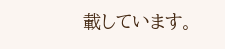載しています。